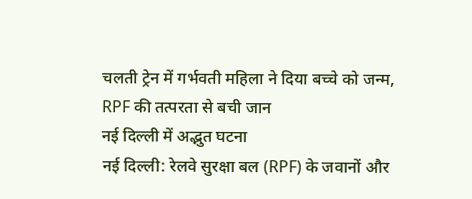चलती ट्रेन में गर्भवती महिला ने दिया बच्चे को जन्म, RPF की तत्परता से बची जान
नई दिल्ली में अद्भुत घटना
नई दिल्ली: रेलवे सुरक्षा बल (RPF) के जवानों और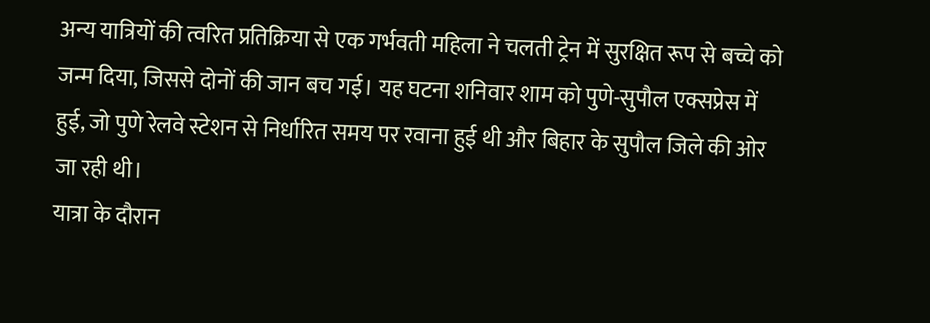अन्य यात्रियों की त्वरित प्रतिक्रिया से एक गर्भवती महिला ने चलती ट्रेन में सुरक्षित रूप से बच्चे को जन्म दिया, जिससे दोनों की जान बच गई। यह घटना शनिवार शाम को पुणे-सुपौल एक्सप्रेस में हुई, जो पुणे रेलवे स्टेशन से निर्धारित समय पर रवाना हुई थी और बिहार के सुपौल जिले की ओर जा रही थी।
यात्रा के दौरान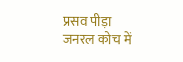प्रसव पीड़ा
जनरल कोच में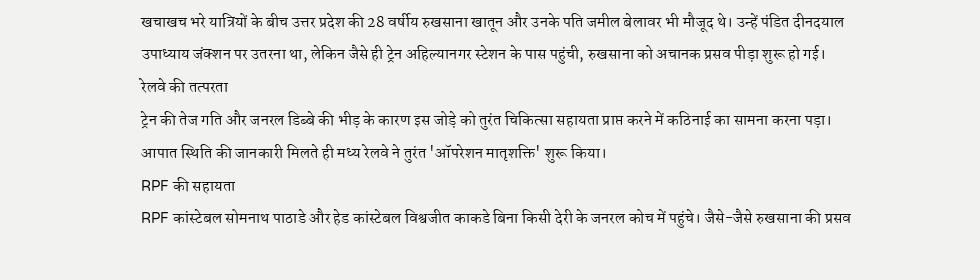खचाखच भरे यात्रियों के बीच उत्तर प्रदेश की 28 वर्षीय रुखसाना खातून और उनके पति जमील बेलावर भी मौजूद थे। उन्हें पंडित दीनदयाल उपाध्याय जंक्शन पर उतरना था, लेकिन जैसे ही ट्रेन अहिल्यानगर स्टेशन के पास पहुंची, रुखसाना को अचानक प्रसव पीड़ा शुरू हो गई।
रेलवे की तत्परता
ट्रेन की तेज गति और जनरल डिब्बे की भीड़ के कारण इस जोड़े को तुरंत चिकित्सा सहायता प्राप्त करने में कठिनाई का सामना करना पड़ा। आपात स्थिति की जानकारी मिलते ही मध्य रेलवे ने तुरंत 'ऑपरेशन मातृशक्ति' शुरू किया।
RPF की सहायता
RPF कांस्टेबल सोमनाथ पाठाडे और हेड कांस्टेबल विश्वजीत काकडे बिना किसी देरी के जनरल कोच में पहुंचे। जैसे-जैसे रुखसाना की प्रसव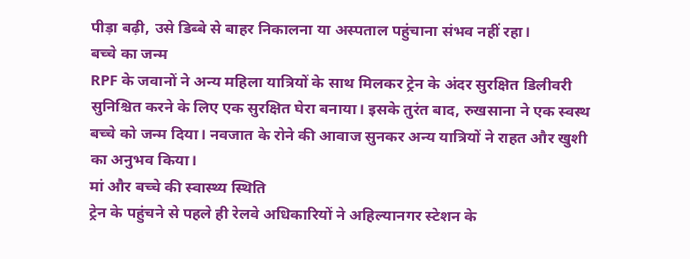पीड़ा बढ़ी, उसे डिब्बे से बाहर निकालना या अस्पताल पहुंचाना संभव नहीं रहा।
बच्चे का जन्म
RPF के जवानों ने अन्य महिला यात्रियों के साथ मिलकर ट्रेन के अंदर सुरक्षित डिलीवरी सुनिश्चित करने के लिए एक सुरक्षित घेरा बनाया। इसके तुरंत बाद, रुखसाना ने एक स्वस्थ बच्चे को जन्म दिया। नवजात के रोने की आवाज सुनकर अन्य यात्रियों ने राहत और खुशी का अनुभव किया।
मां और बच्चे की स्वास्थ्य स्थिति
ट्रेन के पहुंचने से पहले ही रेलवे अधिकारियों ने अहिल्यानगर स्टेशन के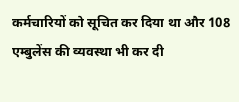कर्मचारियों को सूचित कर दिया था और 108 एम्बुलेंस की व्यवस्था भी कर दी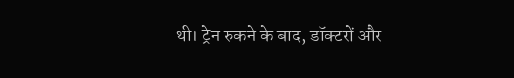थी। ट्रेन रुकने के बाद, डॉक्टरों और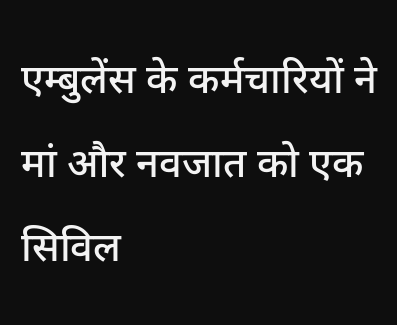एम्बुलेंस के कर्मचारियों ने मां और नवजात को एक सिविल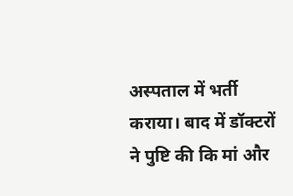अस्पताल में भर्ती कराया। बाद में डॉक्टरों ने पुष्टि की कि मां और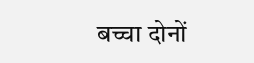बच्चा दोनों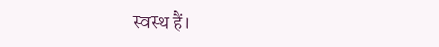स्वस्थ हैं।